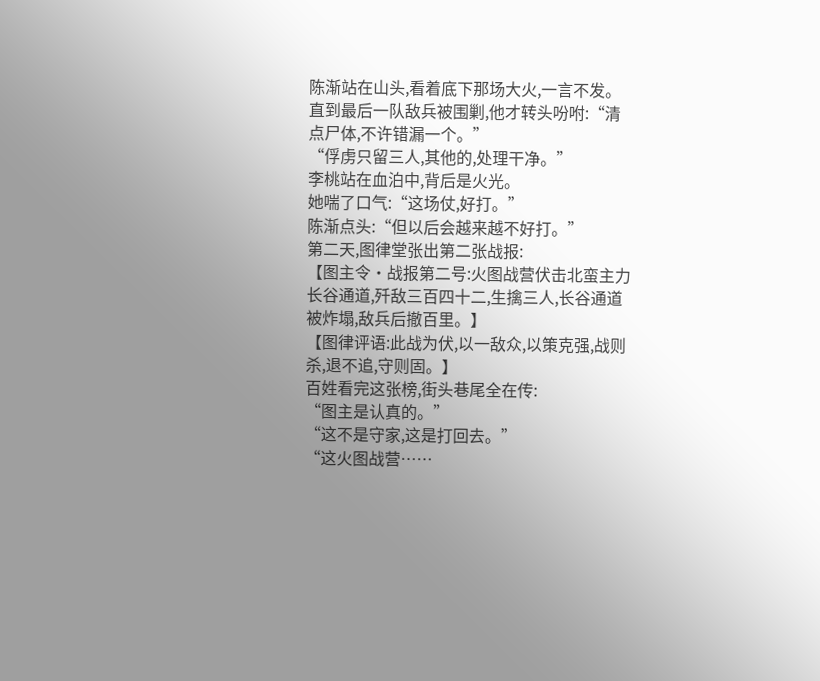陈渐站在山头,看着底下那场大火,一言不发。
直到最后一队敌兵被围剿,他才转头吩咐:“清点尸体,不许错漏一个。”
“俘虏只留三人,其他的,处理干净。”
李桃站在血泊中,背后是火光。
她喘了口气:“这场仗,好打。”
陈渐点头:“但以后会越来越不好打。”
第二天,图律堂张出第二张战报:
【图主令·战报第二号:火图战营伏击北蛮主力长谷通道,歼敌三百四十二,生擒三人,长谷通道被炸塌,敌兵后撤百里。】
【图律评语:此战为伏,以一敌众,以策克强,战则杀,退不追,守则固。】
百姓看完这张榜,街头巷尾全在传:
“图主是认真的。”
“这不是守家,这是打回去。”
“这火图战营……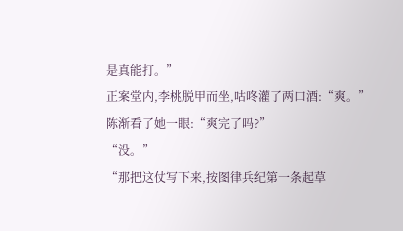是真能打。”
正案堂内,李桃脱甲而坐,咕咚灌了两口酒:“爽。”
陈渐看了她一眼:“爽完了吗?”
“没。”
“那把这仗写下来,按图律兵纪第一条起草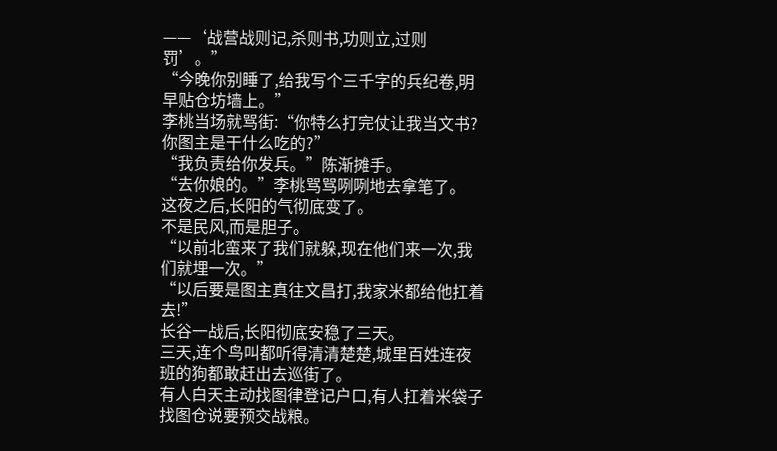——‘战营战则记,杀则书,功则立,过则罚’。”
“今晚你别睡了,给我写个三千字的兵纪卷,明早贴仓坊墙上。”
李桃当场就骂街:“你特么打完仗让我当文书?你图主是干什么吃的?”
“我负责给你发兵。”陈渐摊手。
“去你娘的。”李桃骂骂咧咧地去拿笔了。
这夜之后,长阳的气彻底变了。
不是民风,而是胆子。
“以前北蛮来了我们就躲,现在他们来一次,我们就埋一次。”
“以后要是图主真往文昌打,我家米都给他扛着去!”
长谷一战后,长阳彻底安稳了三天。
三天,连个鸟叫都听得清清楚楚,城里百姓连夜班的狗都敢赶出去巡街了。
有人白天主动找图律登记户口,有人扛着米袋子找图仓说要预交战粮。